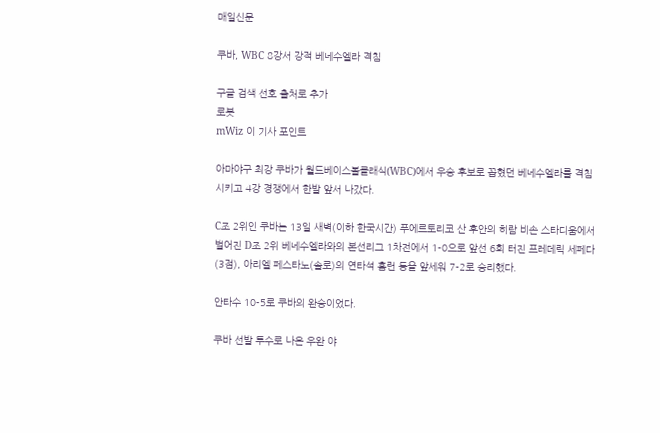매일신문

쿠바, WBC 8강서 강적 베네수엘라 격침

구글 검색 선호 출처로 추가
로봇
mWiz 이 기사 포인트

아마야구 최강 쿠바가 월드베이스볼클래식(WBC)에서 우승 후보로 꼽혔던 베네수엘라를 격침시키고 4강 경쟁에서 한발 앞서 나갔다.

C조 2위인 쿠바는 13일 새벽(이하 한국시간) 푸에르토리코 산 후안의 히람 비손 스타디움에서 벌어진 D조 2위 베네수엘라와의 본선리그 1차전에서 1-0으로 앞선 6회 터진 프레데릭 세페다(3점), 아리엘 페스타노(솔로)의 연타석 홈런 등을 앞세워 7-2로 승리했다.

안타수 10-5로 쿠바의 완승이었다.

쿠바 선발 투수로 나온 우완 야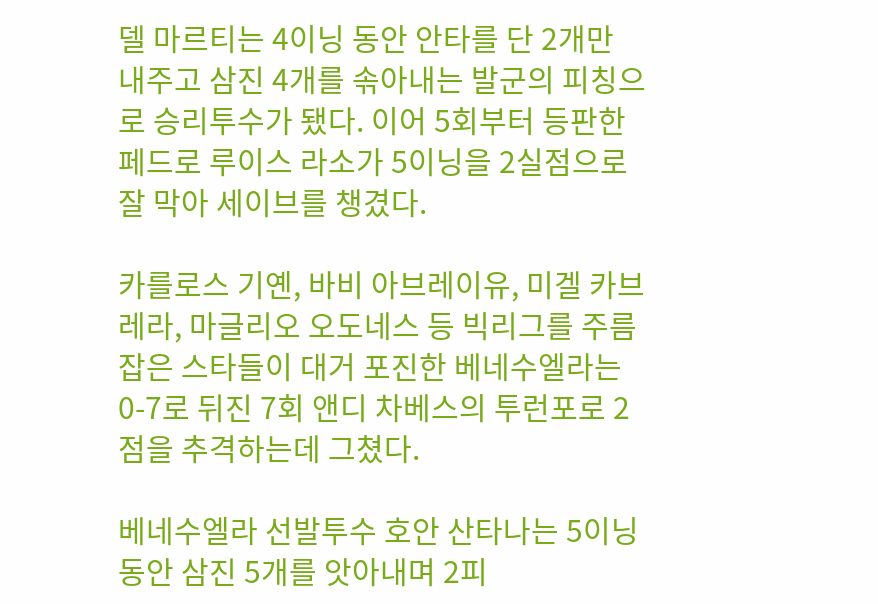델 마르티는 4이닝 동안 안타를 단 2개만 내주고 삼진 4개를 솎아내는 발군의 피칭으로 승리투수가 됐다. 이어 5회부터 등판한 페드로 루이스 라소가 5이닝을 2실점으로 잘 막아 세이브를 챙겼다.

카를로스 기옌, 바비 아브레이유, 미겔 카브레라, 마글리오 오도네스 등 빅리그를 주름 잡은 스타들이 대거 포진한 베네수엘라는 0-7로 뒤진 7회 앤디 차베스의 투런포로 2점을 추격하는데 그쳤다.

베네수엘라 선발투수 호안 산타나는 5이닝 동안 삼진 5개를 앗아내며 2피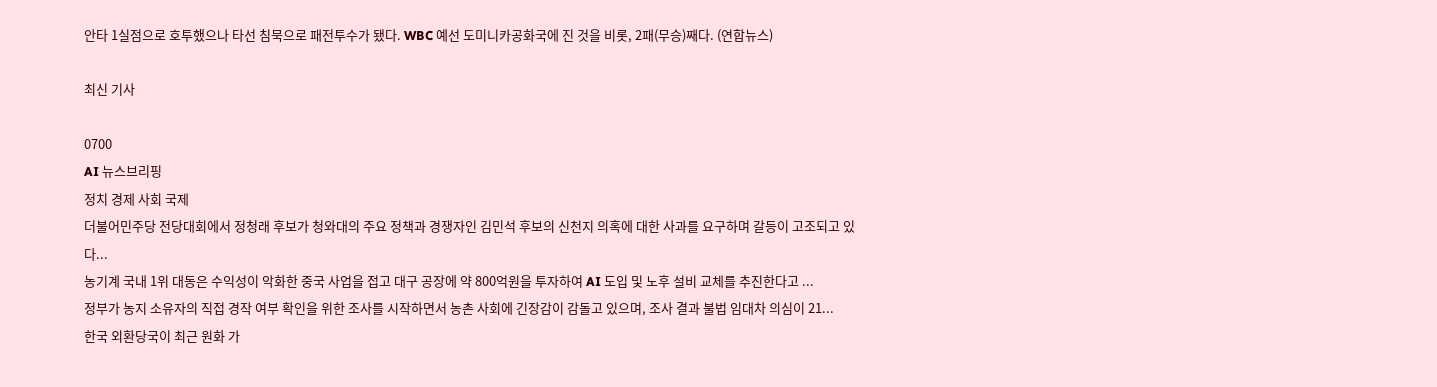안타 1실점으로 호투했으나 타선 침묵으로 패전투수가 됐다. WBC 예선 도미니카공화국에 진 것을 비롯, 2패(무승)째다. (연합뉴스)

최신 기사

0700
AI 뉴스브리핑
정치 경제 사회 국제
더불어민주당 전당대회에서 정청래 후보가 청와대의 주요 정책과 경쟁자인 김민석 후보의 신천지 의혹에 대한 사과를 요구하며 갈등이 고조되고 있다...
농기계 국내 1위 대동은 수익성이 악화한 중국 사업을 접고 대구 공장에 약 800억원을 투자하여 AI 도입 및 노후 설비 교체를 추진한다고 ...
정부가 농지 소유자의 직접 경작 여부 확인을 위한 조사를 시작하면서 농촌 사회에 긴장감이 감돌고 있으며, 조사 결과 불법 임대차 의심이 21...
한국 외환당국이 최근 원화 가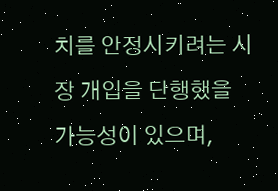치를 안정시키려는 시장 개입을 단행했을 가능성이 있으며,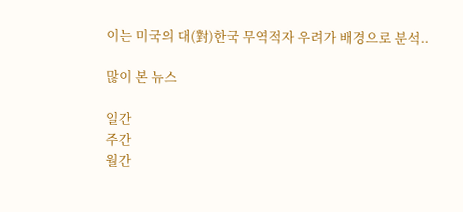이는 미국의 대(對)한국 무역적자 우려가 배경으로 분석..

많이 본 뉴스

일간
주간
월간